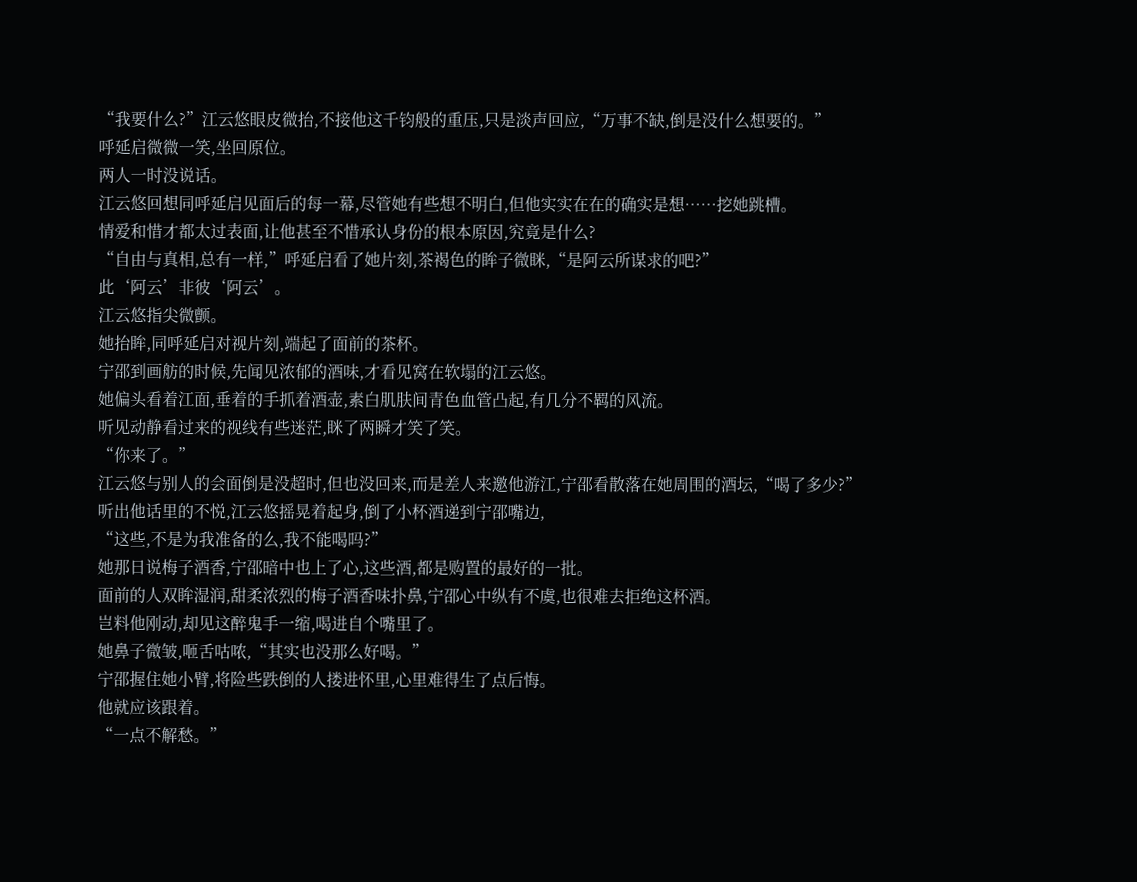“我要什么?”江云悠眼皮微抬,不接他这千钧般的重压,只是淡声回应,“万事不缺,倒是没什么想要的。”
呼延启微微一笑,坐回原位。
两人一时没说话。
江云悠回想同呼延启见面后的每一幕,尽管她有些想不明白,但他实实在在的确实是想……挖她跳槽。
情爱和惜才都太过表面,让他甚至不惜承认身份的根本原因,究竟是什么?
“自由与真相,总有一样,”呼延启看了她片刻,茶褐色的眸子微眯,“是阿云所谋求的吧?”
此‘阿云’非彼‘阿云’。
江云悠指尖微颤。
她抬眸,同呼延启对视片刻,端起了面前的茶杯。
宁邵到画舫的时候,先闻见浓郁的酒味,才看见窝在软塌的江云悠。
她偏头看着江面,垂着的手抓着酒壶,素白肌肤间青色血管凸起,有几分不羁的风流。
听见动静看过来的视线有些迷茫,眯了两瞬才笑了笑。
“你来了。”
江云悠与别人的会面倒是没超时,但也没回来,而是差人来邀他游江,宁邵看散落在她周围的酒坛,“喝了多少?”
听出他话里的不悦,江云悠摇晃着起身,倒了小杯酒递到宁邵嘴边,
“这些,不是为我准备的么,我不能喝吗?”
她那日说梅子酒香,宁邵暗中也上了心,这些酒,都是购置的最好的一批。
面前的人双眸湿润,甜柔浓烈的梅子酒香味扑鼻,宁邵心中纵有不虞,也很难去拒绝这杯酒。
岂料他刚动,却见这醉鬼手一缩,喝进自个嘴里了。
她鼻子微皱,咂舌咕哝,“其实也没那么好喝。”
宁邵握住她小臂,将险些跌倒的人搂进怀里,心里难得生了点后悔。
他就应该跟着。
“一点不解愁。”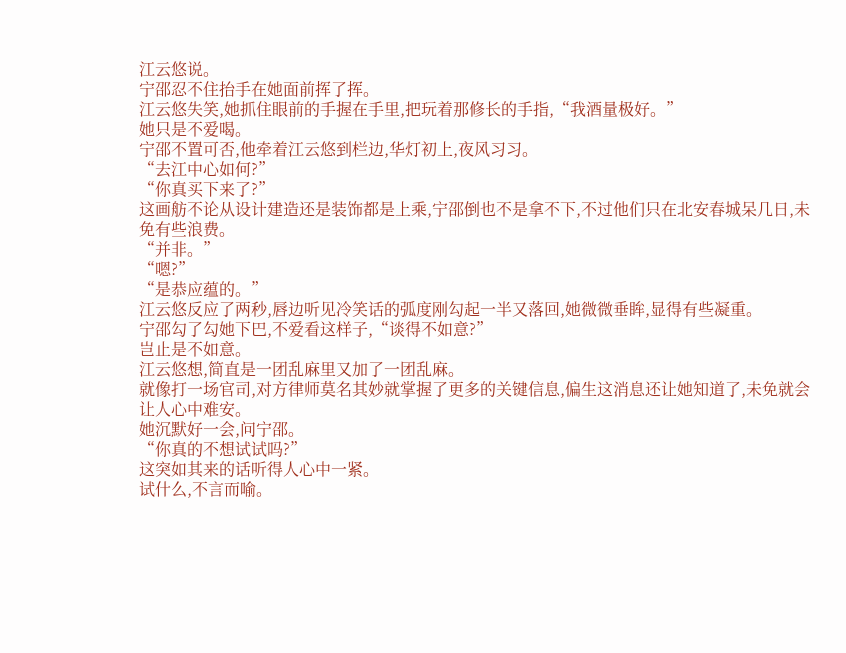江云悠说。
宁邵忍不住抬手在她面前挥了挥。
江云悠失笑,她抓住眼前的手握在手里,把玩着那修长的手指,“我酒量极好。”
她只是不爱喝。
宁邵不置可否,他牵着江云悠到栏边,华灯初上,夜风习习。
“去江中心如何?”
“你真买下来了?”
这画舫不论从设计建造还是装饰都是上乘,宁邵倒也不是拿不下,不过他们只在北安春城呆几日,未免有些浪费。
“并非。”
“嗯?”
“是恭应蕴的。”
江云悠反应了两秒,唇边听见冷笑话的弧度刚勾起一半又落回,她微微垂眸,显得有些凝重。
宁邵勾了勾她下巴,不爱看这样子,“谈得不如意?”
岂止是不如意。
江云悠想,简直是一团乱麻里又加了一团乱麻。
就像打一场官司,对方律师莫名其妙就掌握了更多的关键信息,偏生这消息还让她知道了,未免就会让人心中难安。
她沉默好一会,问宁邵。
“你真的不想试试吗?”
这突如其来的话听得人心中一紧。
试什么,不言而喻。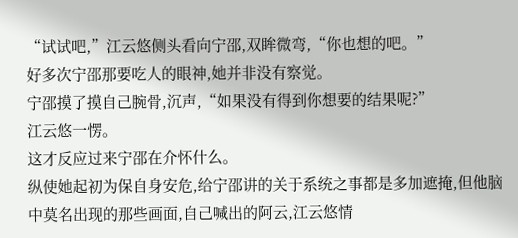“试试吧,”江云悠侧头看向宁邵,双眸微弯,“你也想的吧。”
好多次宁邵那要吃人的眼神,她并非没有察觉。
宁邵摸了摸自己腕骨,沉声,“如果没有得到你想要的结果呢?”
江云悠一愣。
这才反应过来宁邵在介怀什么。
纵使她起初为保自身安危,给宁邵讲的关于系统之事都是多加遮掩,但他脑中莫名出现的那些画面,自己喊出的阿云,江云悠情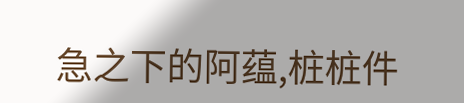急之下的阿蕴,桩桩件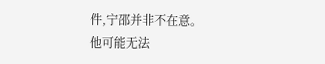件,宁邵并非不在意。
他可能无法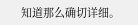知道那么确切详细。